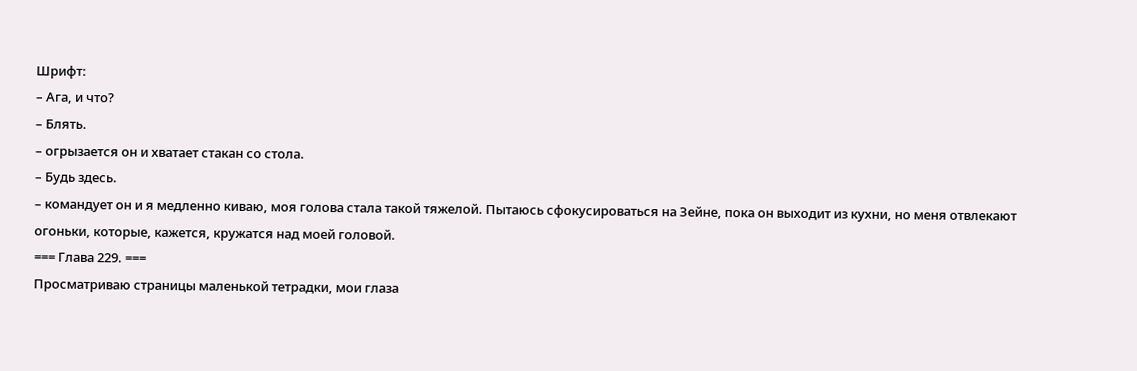Шрифт:
– Ага, и что?
– Блять.
– огрызается он и хватает стакан со стола.
– Будь здесь.
– командует он и я медленно киваю, моя голова стала такой тяжелой. Пытаюсь сфокусироваться на Зейне, пока он выходит из кухни, но меня отвлекают огоньки, которые, кажется, кружатся над моей головой.
=== Глава 229. ===
Просматриваю страницы маленькой тетрадки, мои глаза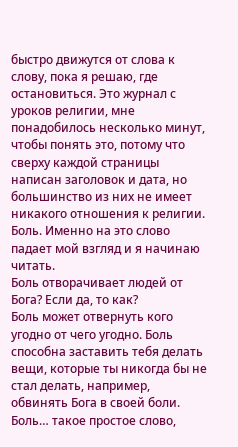быстро движутся от слова к слову, пока я решаю, где остановиться. Это журнал с уроков религии, мне понадобилось несколько минут, чтобы понять это, потому что сверху каждой страницы написан заголовок и дата, но большинство из них не имеет никакого отношения к религии.
Боль. Именно на это слово падает мой взгляд и я начинаю читать.
Боль отворачивает людей от Бога? Если да, то как?
Боль может отвернуть кого угодно от чего угодно. Боль способна заставить тебя делать вещи, которые ты никогда бы не стал делать, например, обвинять Бога в своей боли.
Боль… такое простое слово,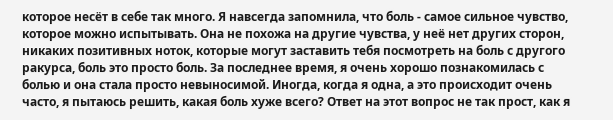которое несёт в себе так много. Я навсегда запомнила, что боль - самое сильное чувство, которое можно испытывать. Она не похожа на другие чувства, у неё нет других сторон, никаких позитивных ноток, которые могут заставить тебя посмотреть на боль с другого ракурса, боль это просто боль. За последнее время, я очень хорошо познакомилась с болью и она стала просто невыносимой. Иногда, когда я одна, а это происходит очень часто, я пытаюсь решить, какая боль хуже всего? Ответ на этот вопрос не так прост, как я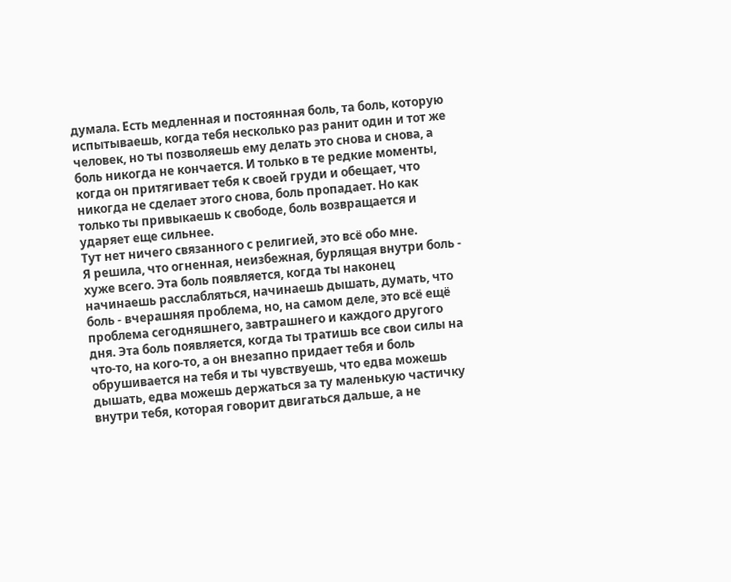думала. Есть медленная и постоянная боль, та боль, которую испытываешь, когда тебя несколько раз ранит один и тот же человек, но ты позволяешь ему делать это снова и снова, а боль никогда не кончается. И только в те редкие моменты, когда он притягивает тебя к своей груди и обещает, что никогда не сделает этого снова, боль пропадает. Но как только ты привыкаешь к свободе, боль возвращается и ударяет еще сильнее.
Тут нет ничего связанного с религией, это всё обо мне.
Я решила, что огненная, неизбежная, бурлящая внутри боль - хуже всего. Эта боль появляется, когда ты наконец начинаешь расслабляться, начинаешь дышать, думать, что боль - вчерашняя проблема, но, на самом деле, это всё ещё проблема сегодняшнего, завтрашнего и каждого другого дня. Эта боль появляется, когда ты тратишь все свои силы на что-то, на кого-то, а он внезапно придает тебя и боль обрушивается на тебя и ты чувствуешь, что едва можешь дышать, едва можешь держаться за ту маленькую частичку внутри тебя, которая говорит двигаться дальше, а не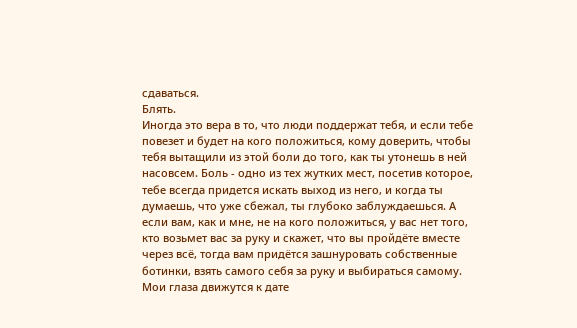сдаваться.
Блять.
Иногда это вера в то, что люди поддержат тебя, и если тебе повезет и будет на кого положиться, кому доверить, чтобы тебя вытащили из этой боли до того, как ты утонешь в ней насовсем. Боль - одно из тех жутких мест, посетив которое, тебе всегда придется искать выход из него, и когда ты думаешь, что уже сбежал, ты глубоко заблуждаешься. А если вам, как и мне, не на кого положиться, у вас нет того, кто возьмет вас за руку и скажет, что вы пройдёте вместе через всё, тогда вам придётся зашнуровать собственные ботинки, взять самого себя за руку и выбираться самому.
Мои глаза движутся к дате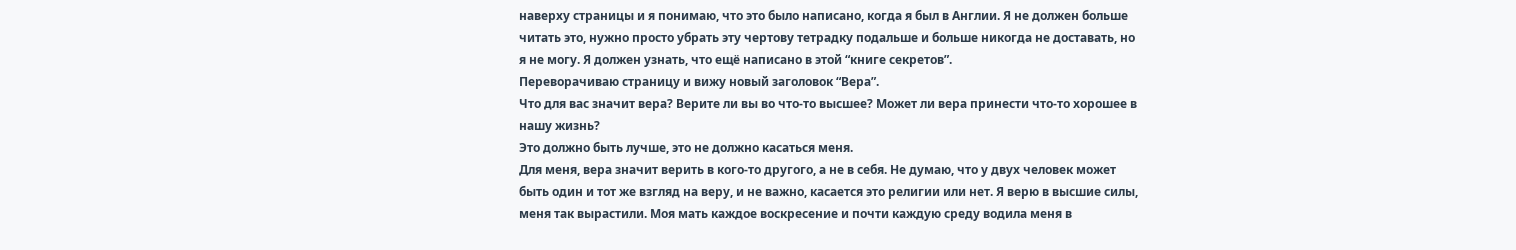наверху страницы и я понимаю, что это было написано, когда я был в Англии. Я не должен больше читать это, нужно просто убрать эту чертову тетрадку подальше и больше никогда не доставать, но я не могу. Я должен узнать, что ещё написано в этой “книге секретов”.
Переворачиваю страницу и вижу новый заголовок “Вера”.
Что для вас значит вера? Верите ли вы во что-то высшее? Может ли вера принести что-то хорошее в нашу жизнь?
Это должно быть лучше, это не должно касаться меня.
Для меня, вера значит верить в кого-то другого, а не в себя. Не думаю, что у двух человек может быть один и тот же взгляд на веру, и не важно, касается это религии или нет. Я верю в высшие силы, меня так вырастили. Моя мать каждое воскресение и почти каждую среду водила меня в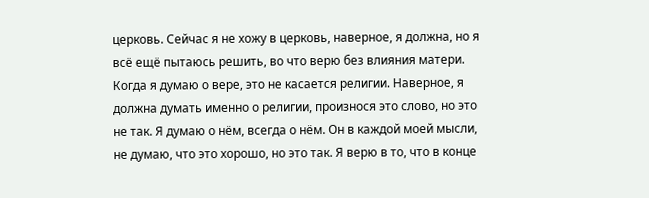церковь. Сейчас я не хожу в церковь, наверное, я должна, но я всё ещё пытаюсь решить, во что верю без влияния матери.
Когда я думаю о вере, это не касается религии. Наверное, я должна думать именно о религии, произнося это слово, но это не так. Я думаю о нём, всегда о нём. Он в каждой моей мысли, не думаю, что это хорошо, но это так. Я верю в то, что в конце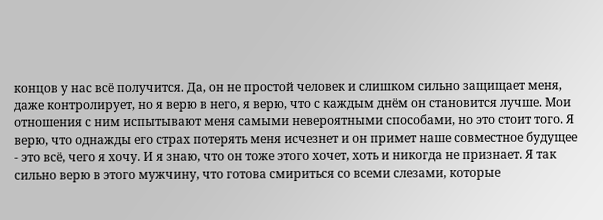концов у нас всё получится. Да, он не простой человек и слишком сильно защищает меня, даже контролирует, но я верю в него, я верю, что с каждым днём он становится лучше. Мои отношения с ним испытывают меня самыми невероятными способами, но это стоит того. Я верю, что однажды его страх потерять меня исчезнет и он примет наше совместное будущее - это всё, чего я хочу. И я знаю, что он тоже этого хочет, хоть и никогда не признает. Я так сильно верю в этого мужчину, что готова смириться со всеми слезами, которые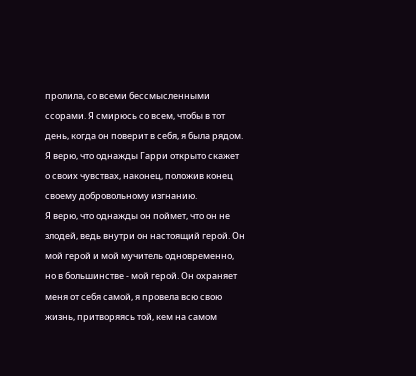пролила, со всеми бессмысленными ссорами. Я смирюсь со всем, чтобы в тот день, когда он поверит в себя, я была рядом. Я верю, что однажды Гарри открыто скажет о своих чувствах, наконец, положив конец своему добровольному изгнанию.
Я верю, что однажды он поймет, что он не злодей, ведь внутри он настоящий герой. Он мой герой и мой мучитель одновременно, но в большинстве - мой герой. Он охраняет меня от себя самой, я провела всю свою жизнь, притворяясь той, кем на самом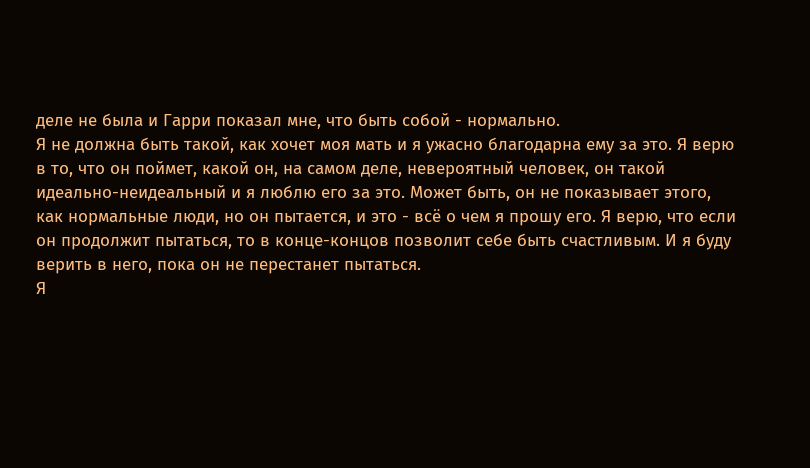деле не была и Гарри показал мне, что быть собой - нормально.
Я не должна быть такой, как хочет моя мать и я ужасно благодарна ему за это. Я верю в то, что он поймет, какой он, на самом деле, невероятный человек, он такой идеально-неидеальный и я люблю его за это. Может быть, он не показывает этого, как нормальные люди, но он пытается, и это - всё о чем я прошу его. Я верю, что если он продолжит пытаться, то в конце-концов позволит себе быть счастливым. И я буду верить в него, пока он не перестанет пытаться.
Я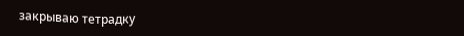закрываю тетрадку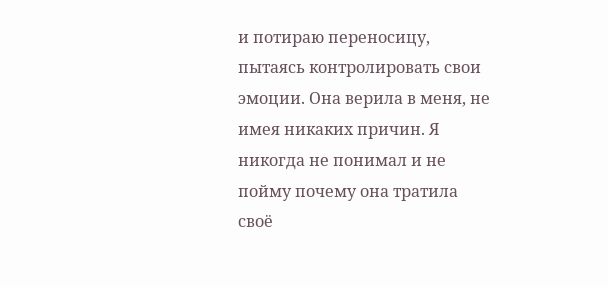и потираю переносицу, пытаясь контролировать свои эмоции. Она верила в меня, не имея никаких причин. Я никогда не понимал и не пойму почему она тратила своё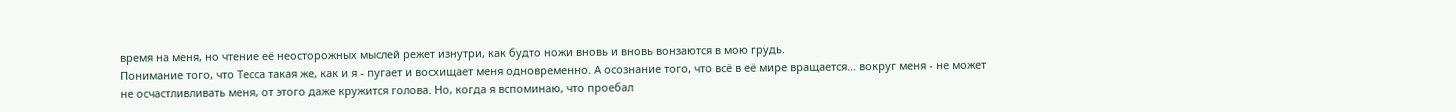время на меня, но чтение её неосторожных мыслей режет изнутри, как будто ножи вновь и вновь вонзаются в мою грудь.
Понимание того, что Тесса такая же, как и я - пугает и восхищает меня одновременно. А осознание того, что всё в её мире вращается… вокруг меня - не может не осчастливливать меня, от этого даже кружится голова. Но, когда я вспоминаю, что проебал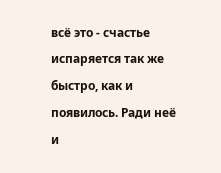всё это - счастье испаряется так же быстро, как и появилось. Ради неё и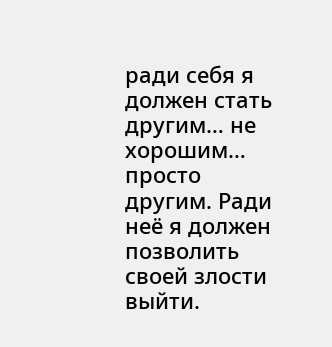ради себя я должен стать другим… не хорошим… просто другим. Ради неё я должен позволить своей злости выйти.